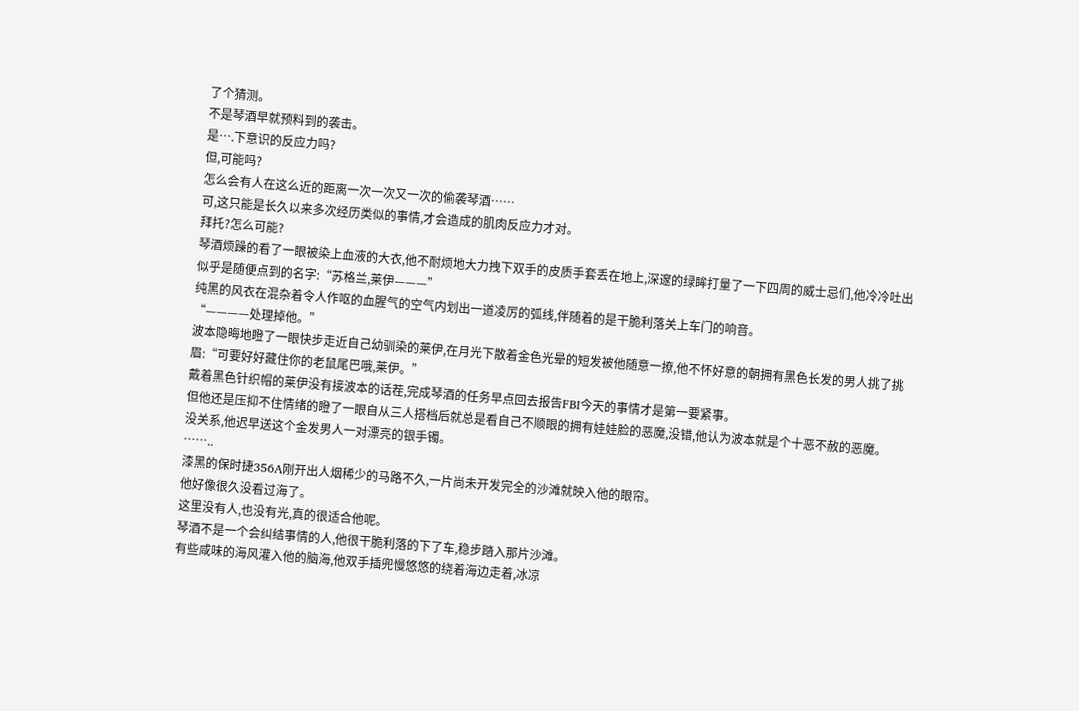了个猜测。
不是琴酒早就预料到的袭击。
是….下意识的反应力吗?
但,可能吗?
怎么会有人在这么近的距离一次一次又一次的偷袭琴酒……
可,这只能是长久以来多次经历类似的事情,才会造成的肌肉反应力才对。
拜托?怎么可能?
琴酒烦躁的看了一眼被染上血液的大衣,他不耐烦地大力拽下双手的皮质手套丢在地上,深邃的绿眸打量了一下四周的威士忌们,他冷冷吐出似乎是随便点到的名字:“苏格兰,莱伊———”
纯黑的风衣在混杂着令人作呕的血腥气的空气内划出一道凌厉的弧线,伴随着的是干脆利落关上车门的响音。
“————处理掉他。”
波本隐晦地瞪了一眼快步走近自己幼驯染的莱伊,在月光下散着金色光晕的短发被他随意一撩,他不怀好意的朝拥有黑色长发的男人挑了挑眉:“可要好好藏住你的老鼠尾巴哦,莱伊。”
戴着黑色针织帽的莱伊没有接波本的话茬,完成琴酒的任务早点回去报告FBI今天的事情才是第一要紧事。
但他还是压抑不住情绪的瞪了一眼自从三人搭档后就总是看自己不顺眼的拥有娃娃脸的恶魔,没错,他认为波本就是个十恶不赦的恶魔。
没关系,他迟早送这个金发男人一对漂亮的银手镯。
……..
漆黑的保时捷356A刚开出人烟稀少的马路不久,一片尚未开发完全的沙滩就映入他的眼帘。
他好像很久没看过海了。
这里没有人,也没有光,真的很适合他呢。
琴酒不是一个会纠结事情的人,他很干脆利落的下了车,稳步踏入那片沙滩。
有些咸味的海风灌入他的脑海,他双手插兜慢悠悠的绕着海边走着,冰凉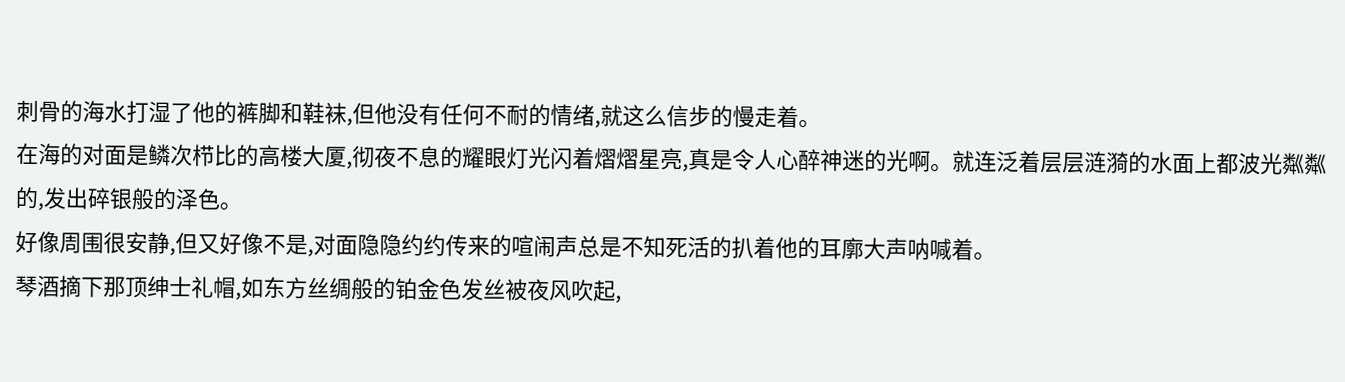刺骨的海水打湿了他的裤脚和鞋袜,但他没有任何不耐的情绪,就这么信步的慢走着。
在海的对面是鳞次栉比的高楼大厦,彻夜不息的耀眼灯光闪着熠熠星亮,真是令人心醉神迷的光啊。就连泛着层层涟漪的水面上都波光粼粼的,发出碎银般的泽色。
好像周围很安静,但又好像不是,对面隐隐约约传来的喧闹声总是不知死活的扒着他的耳廓大声呐喊着。
琴酒摘下那顶绅士礼帽,如东方丝绸般的铂金色发丝被夜风吹起,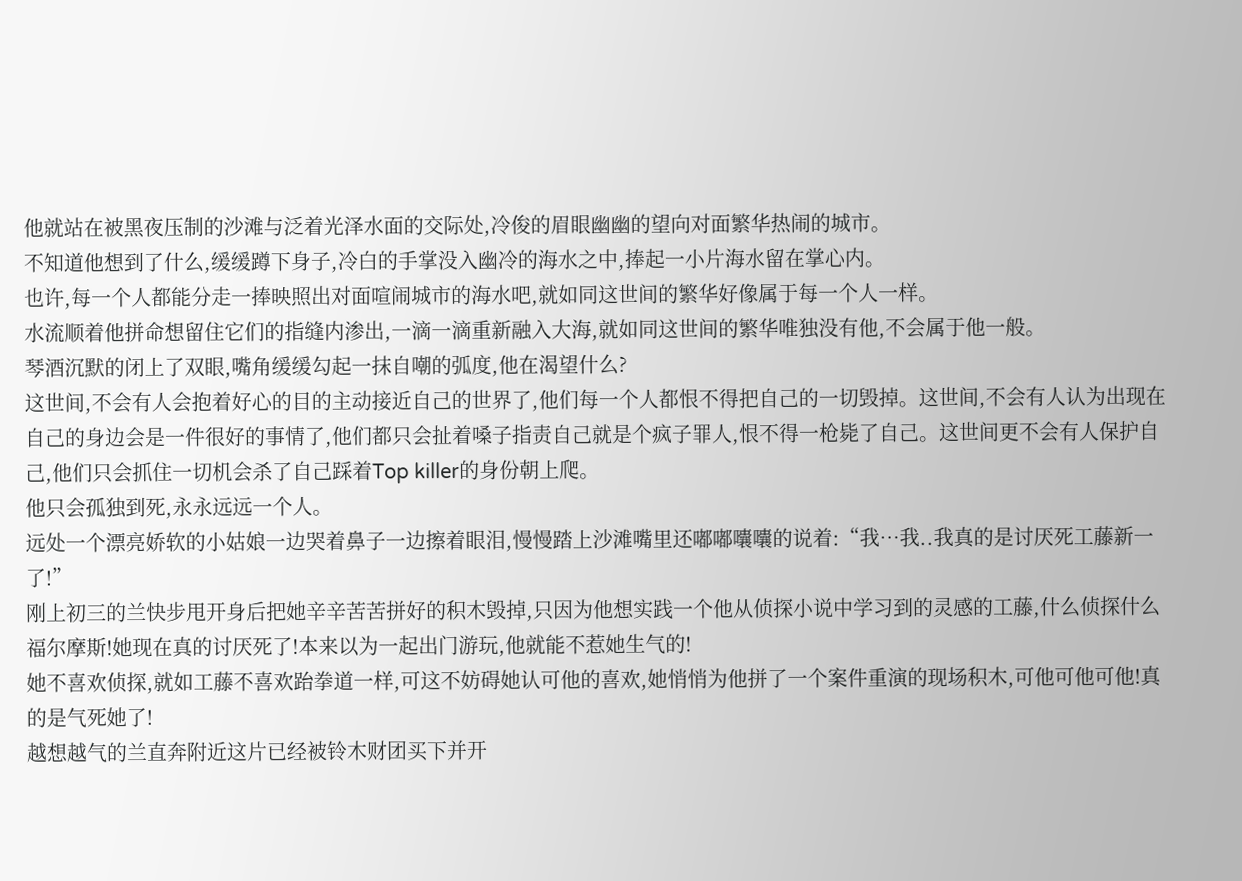他就站在被黑夜压制的沙滩与泛着光泽水面的交际处,冷俊的眉眼幽幽的望向对面繁华热闹的城市。
不知道他想到了什么,缓缓蹲下身子,冷白的手掌没入幽冷的海水之中,捧起一小片海水留在掌心内。
也许,每一个人都能分走一捧映照出对面喧闹城市的海水吧,就如同这世间的繁华好像属于每一个人一样。
水流顺着他拼命想留住它们的指缝内渗出,一滴一滴重新融入大海,就如同这世间的繁华唯独没有他,不会属于他一般。
琴酒沉默的闭上了双眼,嘴角缓缓勾起一抹自嘲的弧度,他在渴望什么?
这世间,不会有人会抱着好心的目的主动接近自己的世界了,他们每一个人都恨不得把自己的一切毁掉。这世间,不会有人认为出现在自己的身边会是一件很好的事情了,他们都只会扯着嗓子指责自己就是个疯子罪人,恨不得一枪毙了自己。这世间更不会有人保护自己,他们只会抓住一切机会杀了自己踩着Top killer的身份朝上爬。
他只会孤独到死,永永远远一个人。
远处一个漂亮娇软的小姑娘一边哭着鼻子一边擦着眼泪,慢慢踏上沙滩嘴里还嘟嘟囔囔的说着:“我…我..我真的是讨厌死工藤新一了!”
刚上初三的兰快步甩开身后把她辛辛苦苦拼好的积木毁掉,只因为他想实践一个他从侦探小说中学习到的灵感的工藤,什么侦探什么福尔摩斯!她现在真的讨厌死了!本来以为一起出门游玩,他就能不惹她生气的!
她不喜欢侦探,就如工藤不喜欢跆拳道一样,可这不妨碍她认可他的喜欢,她悄悄为他拼了一个案件重演的现场积木,可他可他可他!真的是气死她了!
越想越气的兰直奔附近这片已经被铃木财团买下并开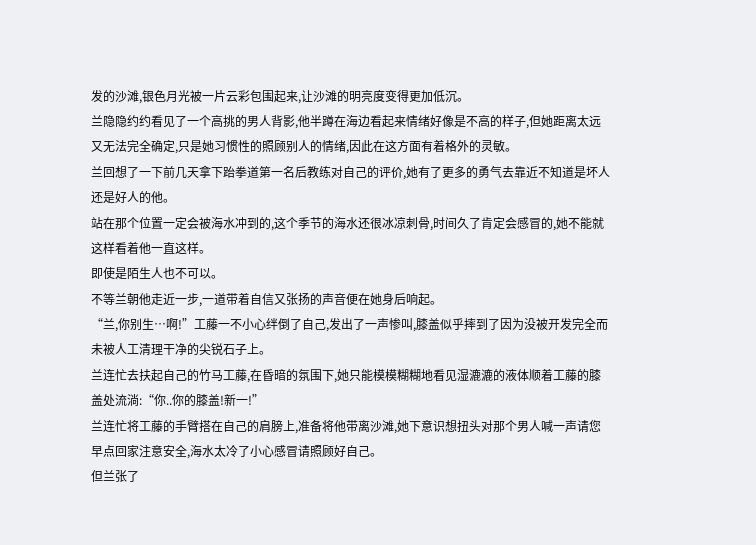发的沙滩,银色月光被一片云彩包围起来,让沙滩的明亮度变得更加低沉。
兰隐隐约约看见了一个高挑的男人背影,他半蹲在海边看起来情绪好像是不高的样子,但她距离太远又无法完全确定,只是她习惯性的照顾别人的情绪,因此在这方面有着格外的灵敏。
兰回想了一下前几天拿下跆拳道第一名后教练对自己的评价,她有了更多的勇气去靠近不知道是坏人还是好人的他。
站在那个位置一定会被海水冲到的,这个季节的海水还很冰凉刺骨,时间久了肯定会感冒的,她不能就这样看着他一直这样。
即使是陌生人也不可以。
不等兰朝他走近一步,一道带着自信又张扬的声音便在她身后响起。
“兰,你别生…啊!”工藤一不小心绊倒了自己,发出了一声惨叫,膝盖似乎摔到了因为没被开发完全而未被人工清理干净的尖锐石子上。
兰连忙去扶起自己的竹马工藤,在昏暗的氛围下,她只能模模糊糊地看见湿漉漉的液体顺着工藤的膝盖处流淌:“你..你的膝盖!新一!”
兰连忙将工藤的手臂搭在自己的肩膀上,准备将他带离沙滩,她下意识想扭头对那个男人喊一声请您早点回家注意安全,海水太冷了小心感冒请照顾好自己。
但兰张了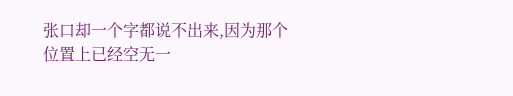张口却一个字都说不出来,因为那个位置上已经空无一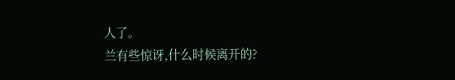人了。
兰有些惊讶,什么时候离开的?